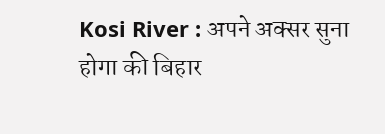Kosi River : अपने अक्सर सुना होगा की बिहार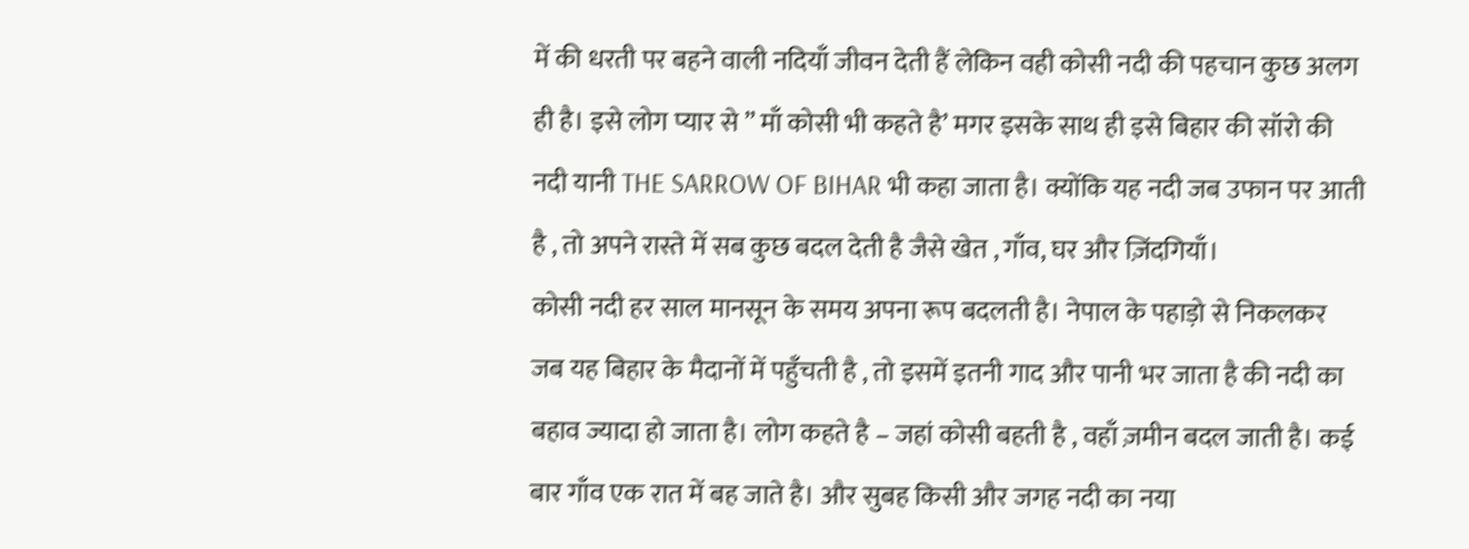में की धरती पर बहने वाली नदियाँ जीवन देती हैं लेकिन वही कोसी नदी की पहचान कुछ अलग ही है। इसे लोग प्यार से ” माँ कोसी भी कहते है’ मगर इसके साथ ही इसे बिहार की सॉरो की नदी यानी THE SARROW OF BIHAR भी कहा जाता है। क्योंकि यह नदी जब उफान पर आती है , तो अपने रास्ते में सब कुछ बदल देती है जैसे खेत , गाँव, घर और ज़िंदगियाँ।
कोसी नदी हर साल मानसून के समय अपना रूप बदलती है। नेपाल के पहाड़ो से निकलकर जब यह बिहार के मैदानों में पहुँचती है , तो इसमें इतनी गाद और पानी भर जाता है की नदी का बहाव ज्यादा हो जाता है। लोग कहते है – जहां कोसी बहती है , वहाँ ज़मीन बदल जाती है। कई बार गाँव एक रात में बह जाते है। और सुबह किसी और जगह नदी का नया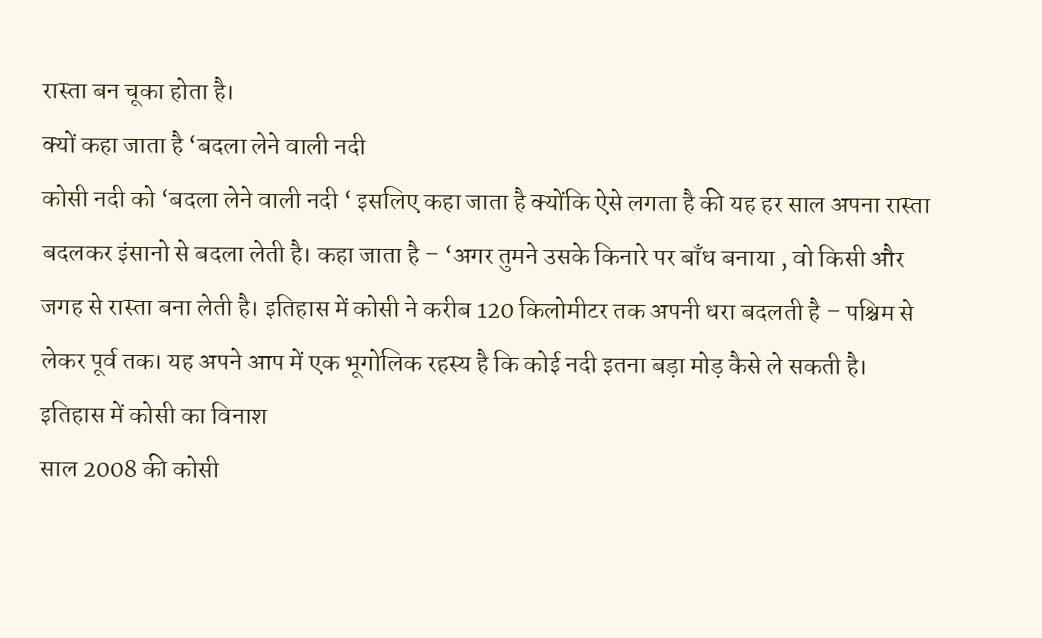रास्ता बन चूका होता है।
क्यों कहा जाता है ‘बदला लेने वाली नदी
कोसी नदी को ‘बदला लेने वाली नदी ‘ इसलिए कहा जाता है क्योंकि ऐसे लगता है की यह हर साल अपना रास्ता बदलकर इंसानो से बदला लेती है। कहा जाता है – ‘अगर तुमने उसके किनारे पर बाँध बनाया , वो किसी और जगह से रास्ता बना लेती है। इतिहास में कोसी ने करीब 120 किलोमीटर तक अपनी धरा बदलती है – पश्चिम से लेकर पूर्व तक। यह अपने आप में एक भूगोलिक रहस्य है कि कोई नदी इतना बड़ा मोड़ कैसे ले सकती है।
इतिहास में कोसी का विनाश
साल 2008 की कोसी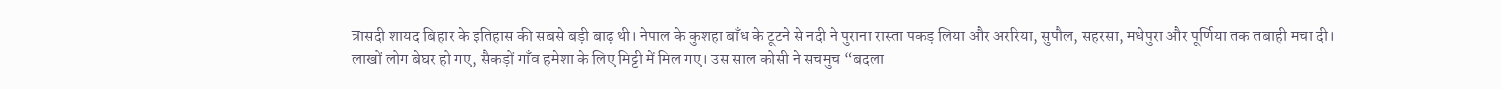त्रासदी शायद बिहार के इतिहास की सबसे बड़ी बाढ़ थी। नेपाल के कुशहा बाँध के टूटने से नदी ने पुराना रास्ता पकड़ लिया और अररिया, सुपौल, सहरसा, मधेपुरा और पूर्णिया तक तबाही मचा दी। लाखों लोग बेघर हो गए, सैकड़ों गाँव हमेशा के लिए मिट्टी में मिल गए। उस साल कोसी ने सचमुच “बदला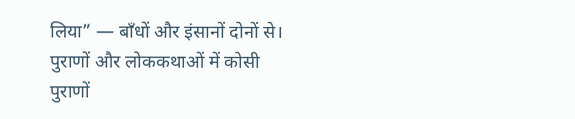लिया” — बाँधों और इंसानों दोनों से।
पुराणों और लोककथाओं में कोसी
पुराणों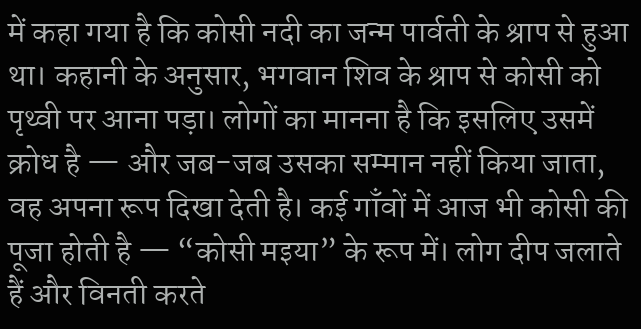में कहा गया है कि कोसी नदी का जन्म पार्वती के श्राप से हुआ था। कहानी के अनुसार, भगवान शिव के श्राप से कोसी को पृथ्वी पर आना पड़ा। लोगों का मानना है कि इसलिए उसमें क्रोध है — और जब-जब उसका सम्मान नहीं किया जाता, वह अपना रूप दिखा देती है। कई गाँवों में आज भी कोसी की पूजा होती है — “कोसी मइया” के रूप में। लोग दीप जलाते हैं और विनती करते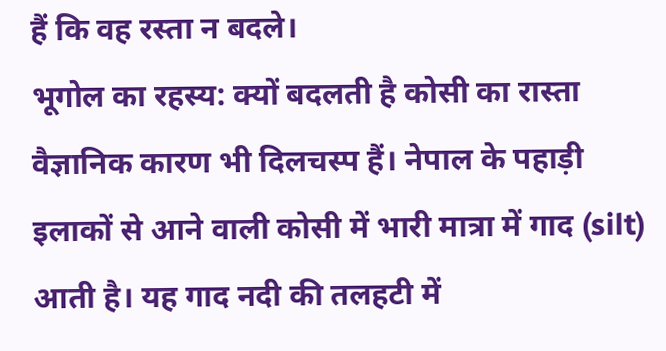हैं कि वह रस्ता न बदले।
भूगोल का रहस्य: क्यों बदलती है कोसी का रास्ता
वैज्ञानिक कारण भी दिलचस्प हैं। नेपाल के पहाड़ी इलाकों से आने वाली कोसी में भारी मात्रा में गाद (silt) आती है। यह गाद नदी की तलहटी में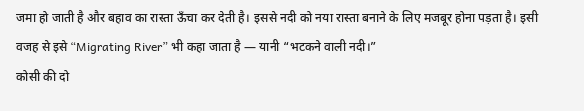जमा हो जाती है और बहाव का रास्ता ऊँचा कर देती है। इससे नदी को नया रास्ता बनाने के लिए मजबूर होना पड़ता है। इसी वजह से इसे “Migrating River” भी कहा जाता है — यानी “भटकने वाली नदी।”
कोसी की दो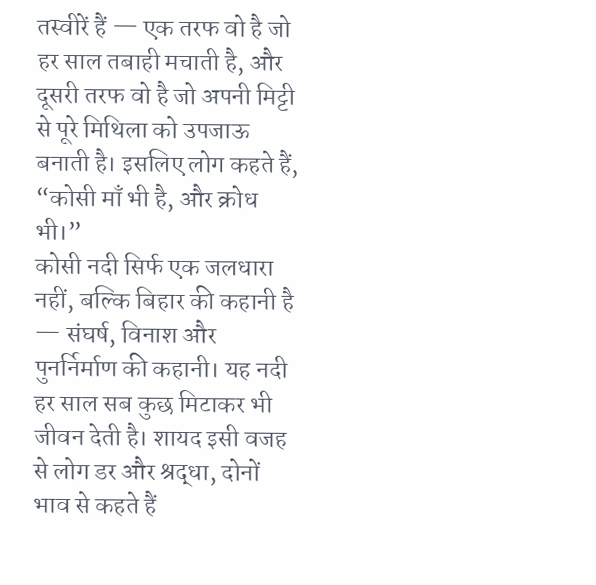तस्वीरें हैं — एक तरफ वो है जो हर साल तबाही मचाती है, और दूसरी तरफ वो है जो अपनी मिट्टी से पूरे मिथिला को उपजाऊ बनाती है। इसलिए लोग कहते हैं, “कोसी माँ भी है, और क्रोध भी।”
कोसी नदी सिर्फ एक जलधारा नहीं, बल्कि बिहार की कहानी है — संघर्ष, विनाश और पुनर्निर्माण की कहानी। यह नदी हर साल सब कुछ मिटाकर भी जीवन देती है। शायद इसी वजह से लोग डर और श्रद्धा, दोनों भाव से कहते हैं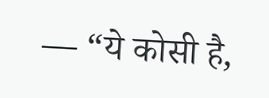— “ये कोसी है,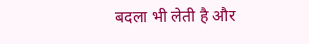बदला भी लेती है और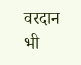वरदान भी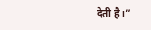देती है।”